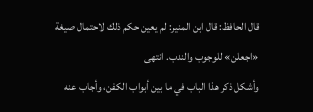قال الحافظ: قال ابن المنير: لم يعين حكم ذلك لاحتمال صيغة «اجعلن» للوجوب والندب. انتهى
وأشكل ذكر هذا الباب في ما بين أبواب الكفن، وأجاب عنه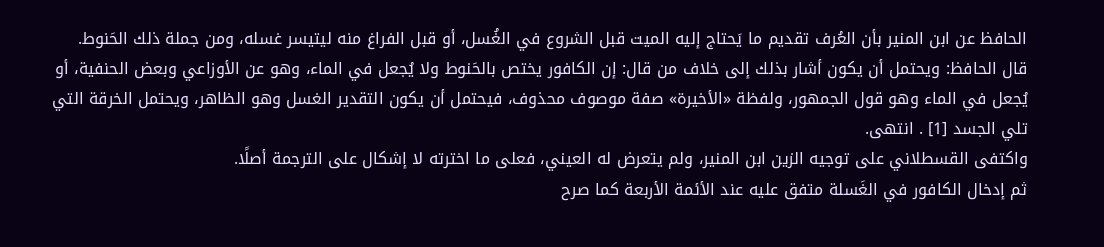الحافظ عن ابن المنير بأن العُرف تقديم ما يَحتاج إليه الميت قبل الشروع في الغُسل، أو قبل الفراغ منه ليتيسر غسله، ومن جملة ذلك الحَنوط.
قال الحافظ: ويحتمل أن يكون أشار بذلك إلى خلاف من قال: إن الكافور يختص بالحَنوط ولا يُجعل في الماء، وهو عن الأوزاعي وبعض الحنفية، أو يُجعل في الماء وهو قول الجمهور، ولفظة «الأخيرة» صفة موصوف محذوف، فيحتمل أن يكون التقدير الغسل وهو الظاهر، ويحتمل الخرقة التي تلي الجسد [1] . انتهى.
واكتفى القسطلاني على توجيه الزين ابن المنير، ولم يتعرض له العيني، فعلى ما اخترته لا إشكال على الترجمة أصلًا.
ثم إدخال الكافور في الغَسلة متفق عليه عند الأئمة الأربعة كما صرح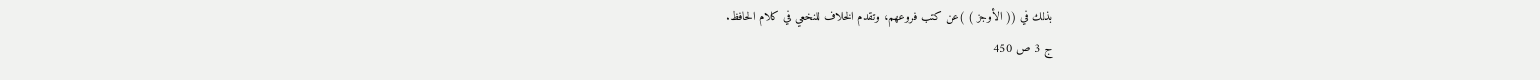بذلك في (( الأوجز ) )عن كتب فروعهم، وتقدم الخلاف للنخعي في كلام الحافظ.
ج 3 ص 450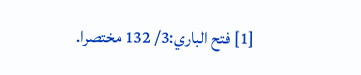[1] فتح الباري:3/ 132 مختصرا.